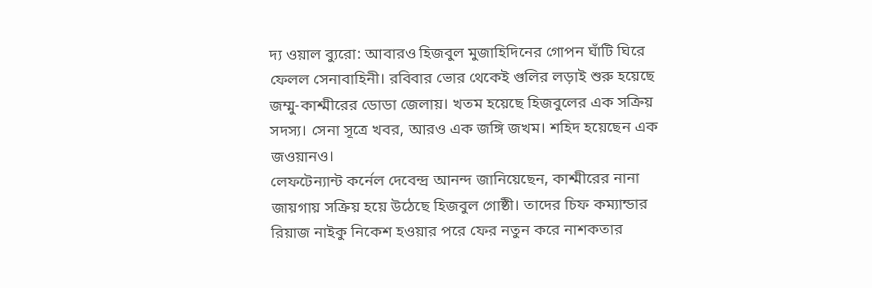দ্য ওয়াল ব্যুরো: আবারও হিজবুল মুজাহিদিনের গোপন ঘাঁটি ঘিরে ফেলল সেনাবাহিনী। রবিবার ভোর থেকেই গুলির লড়াই শুরু হয়েছে জম্মু-কাশ্মীরের ডোডা জেলায়। খতম হয়েছে হিজবুলের এক সক্রিয় সদস্য। সেনা সূত্রে খবর, আরও এক জঙ্গি জখম। শহিদ হয়েছেন এক জওয়ানও।
লেফটেন্যান্ট কর্নেল দেবেন্দ্র আনন্দ জানিয়েছেন, কাশ্মীরের নানা জায়গায় সক্রিয় হয়ে উঠেছে হিজবুল গোষ্ঠী। তাদের চিফ কম্যান্ডার রিয়াজ নাইকু নিকেশ হওয়ার পরে ফের নতুন করে নাশকতার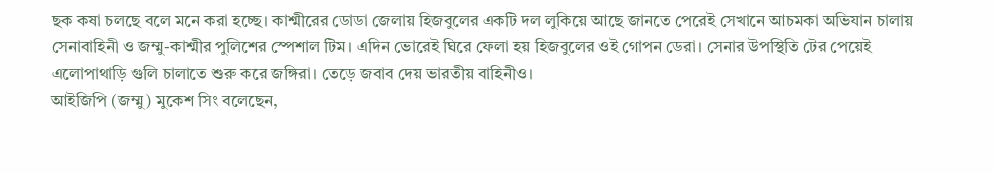ছক কষা চলছে বলে মনে করা হচ্ছে। কাশ্মীরের ডোডা জেলায় হিজবুলের একটি দল লুকিয়ে আছে জানতে পেরেই সেখানে আচমকা অভিযান চালায় সেনাবাহিনী ও জম্মু-কাশ্মীর পুলিশের স্পেশাল টিম। এদিন ভোরেই ঘিরে ফেলা হয় হিজবুলের ওই গোপন ডেরা। সেনার উপস্থিতি টের পেয়েই এলোপাথাড়ি গুলি চালাতে শুরু করে জঙ্গিরা। তেড়ে জবাব দেয় ভারতীয় বাহিনীও।
আইজিপি (জম্মু) মুকেশ সিং বলেছেন,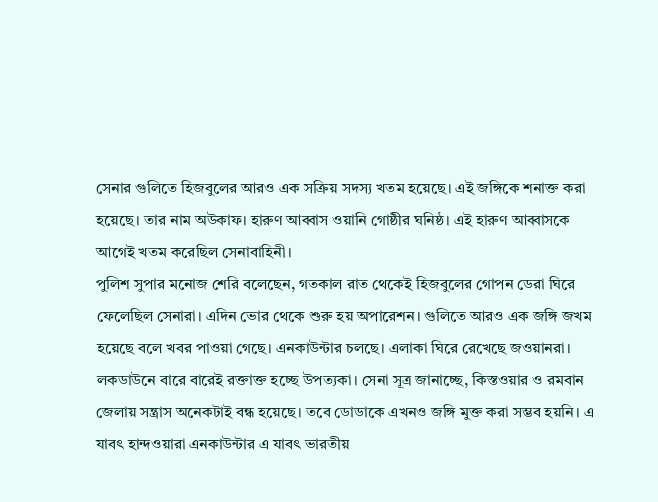সেনার গুলিতে হিজবুলের আরও এক সক্রিয় সদস্য খতম হয়েছে। এই জঙ্গিকে শনাক্ত করা হয়েছে। তার নাম অউকাফ। হারুণ আব্বাস ওয়ানি গোষ্ঠীর ঘনিষ্ঠ। এই হারুণ আব্বাসকে আগেই খতম করেছিল সেনাবাহিনী।
পুলিশ সুপার মনোজ শেরি বলেছেন, গতকাল রাত থেকেই হিজবুলের গোপন ডেরা ঘিরে ফেলেছিল সেনারা। এদিন ভোর থেকে শুরু হয় অপারেশন। গুলিতে আরও এক জঙ্গি জখম হয়েছে বলে খবর পাওয়া গেছে। এনকাউন্টার চলছে। এলাকা ঘিরে রেখেছে জওয়ানরা।
লকডাউনে বারে বারেই রক্তাক্ত হচ্ছে উপত্যকা। সেনা সূত্র জানাচ্ছে, কিস্তওয়ার ও রমবান জেলায় সন্ত্রাস অনেকটাই বন্ধ হয়েছে। তবে ডোডাকে এখনও জঙ্গি মুক্ত করা সম্ভব হয়নি। এ যাবৎ হান্দওয়ারা এনকাউন্টার এ যাবৎ ভারতীয়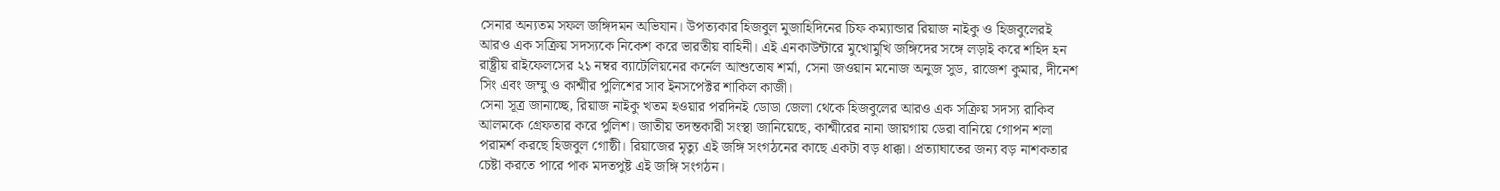সেনার অন্যতম সফল জঙ্গিদমন অভিযান। উপত্যকার হিজবুল মুজাহিদিনের চিফ কম্যান্ডার রিয়াজ নাইকু ও হিজবুলেরই আরও এক সক্রিয় সদস্যকে নিকেশ করে ভারতীয় বাহিনী। এই এনকাউন্টারে মুখোমুখি জঙ্গিদের সঙ্গে লড়াই করে শহিদ হন রাষ্ট্রীয় রাইফেলসের ২১ নম্বর ব্যাটেলিয়নের কর্নেল আশুতোষ শর্মা, সেনা জওয়ান মনোজ অনুজ সুড, রাজেশ কুমার, দীনেশ সিং এবং জম্মু ও কাশ্মীর পুলিশের সাব ইনসপেক্টর শাকিল কাজী।
সেনা সূত্র জানাচ্ছে, রিয়াজ নাইকু খতম হওয়ার পরদিনই ডোডা জেলা থেকে হিজবুলের আরও এক সক্রিয় সদস্য রাকিব আলমকে গ্রেফতার করে পুলিশ। জাতীয় তদন্তকারী সংস্থা জানিয়েছে, কাশ্মীরের নানা জায়গায় ডেরা বানিয়ে গোপন শলা পরামর্শ করছে হিজবুল গোষ্ঠী। রিয়াজের মৃত্যু এই জঙ্গি সংগঠনের কাছে একটা বড় ধাক্কা। প্রত্যাঘাতের জন্য বড় নাশকতার চেষ্টা করতে পারে পাক মদতপুষ্ট এই জঙ্গি সংগঠন।